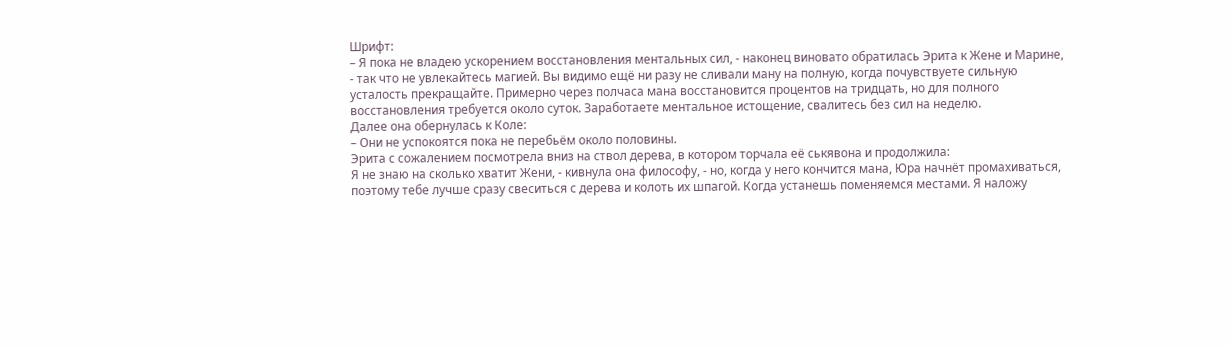Шрифт:
– Я пока не владею ускорением восстановления ментальных сил, - наконец виновато обратилась Эрита к Жене и Марине, - так что не увлекайтесь магией. Вы видимо ещё ни разу не сливали ману на полную, когда почувствуете сильную усталость прекращайте. Примерно через полчаса мана восстановится процентов на тридцать, но для полного восстановления требуется около суток. Заработаете ментальное истощение, свалитесь без сил на неделю.
Далее она обернулась к Коле:
– Они не успокоятся пока не перебьём около половины.
Эрита с сожалением посмотрела вниз на ствол дерева, в котором торчала её ськявона и продолжила:
Я не знаю на сколько хватит Жени, - кивнула она философу, - но, когда у него кончится мана, Юра начнёт промахиваться, поэтому тебе лучше сразу свеситься с дерева и колоть их шпагой. Когда устанешь поменяемся местами. Я наложу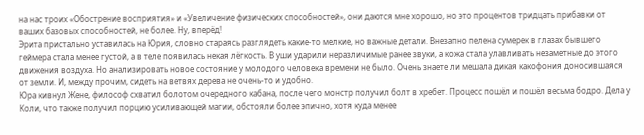на нас троих «Обострение восприятия» и «Увеличение физических способностей», они даются мне хорошо, но это процентов тридцать прибавки от ваших базовых способностей, не более. Ну, вперёд!
Эрита пристально уставилась на Юрия, словно стараясь разглядеть какие-то мелкие, но важные детали. Внезапно пелена сумерек в глазах бывшего геймера стала менее густой, а в теле появилась некая лёгкость. В уши ударили неразличимые ранее звуки, а кожа стала улавливать незаметные до этого движения воздуха. Но анализировать новое состояние у молодого человека времени не было. Очень знаете ли мешала дикая какофония доносившаяся от земли. И, между прочим, сидеть на ветвях дерева не очень-то и удобно.
Юра кивнул Жене, философ схватил болотом очередного кабана, после чего монстр получил болт в хребет. Процесс пошёл и пошёл весьма бодро. Дела у Коли, что также получил порцию усиливающей магии, обстояли более эпично, хотя куда менее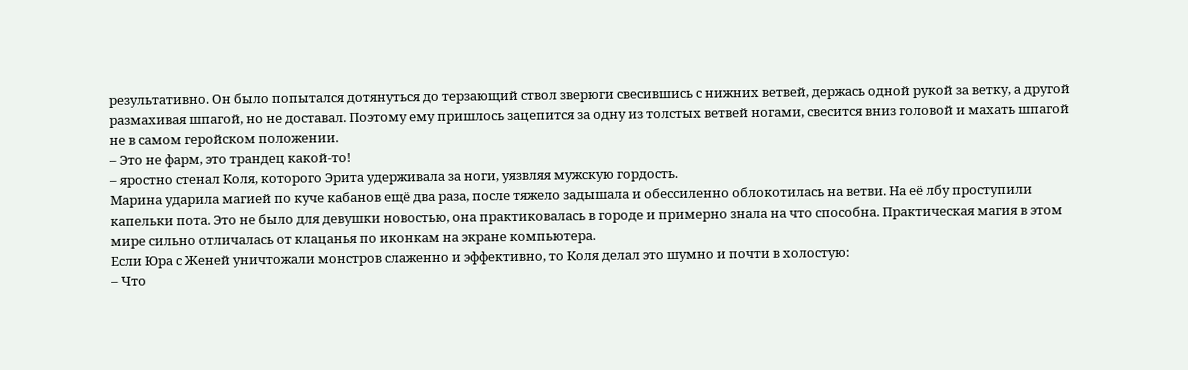результативно. Он было попытался дотянуться до терзающий ствол зверюги свесившись с нижних ветвей, держась одной рукой за ветку, а другой размахивая шпагой, но не доставал. Поэтому ему пришлось зацепится за одну из толстых ветвей ногами, свесится вниз головой и махать шпагой не в самом геройском положении.
– Это не фарм, это трандец какой-то!
– яростно стенал Коля, которого Эрита удерживала за ноги, уязвляя мужскую гордость.
Марина ударила магией по куче кабанов ещё два раза, после тяжело задышала и обессиленно облокотилась на ветви. На её лбу проступили капельки пота. Это не было для девушки новостью, она практиковалась в городе и примерно знала на что способна. Практическая магия в этом мире сильно отличалась от клацанья по иконкам на экране компьютера.
Если Юра с Женей уничтожали монстров слаженно и эффективно, то Коля делал это шумно и почти в холостую:
– Что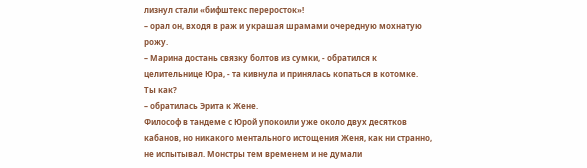лизнул стали «бифштекс переросток»!
– орал он, входя в раж и украшая шрамами очередную мохнатую рожу.
– Марина достань связку болтов из сумки, - обратился к целительнице Юра, - та кивнула и принялась копаться в котомке.
Ты как?
– обратилась Эрита к Жене.
Философ в тандеме с Юрой упокоили уже около двух десятков кабанов, но никакого ментального истощения Женя, как ни странно, не испытывал. Монстры тем временем и не думали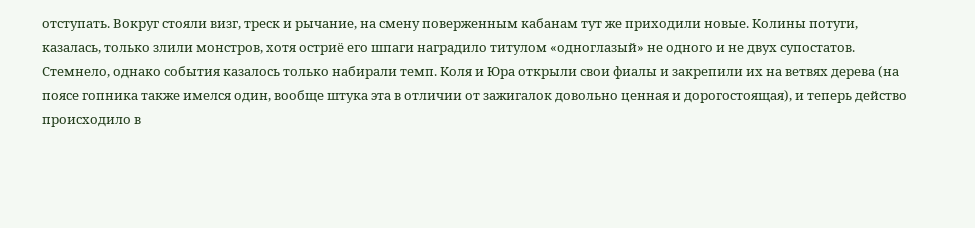отступать. Вокруг стояли визг, треск и рычание, на смену поверженным кабанам тут же приходили новые. Колины потуги, казалась, только злили монстров, хотя остриё его шпаги наградило титулом «одноглазый» не одного и не двух супостатов.
Стемнело, однако события казалось только набирали темп. Коля и Юра открыли свои фиалы и закрепили их на ветвях дерева (на поясе гопника также имелся один, вообще штука эта в отличии от зажигалок довольно ценная и дорогостоящая), и теперь действо происходило в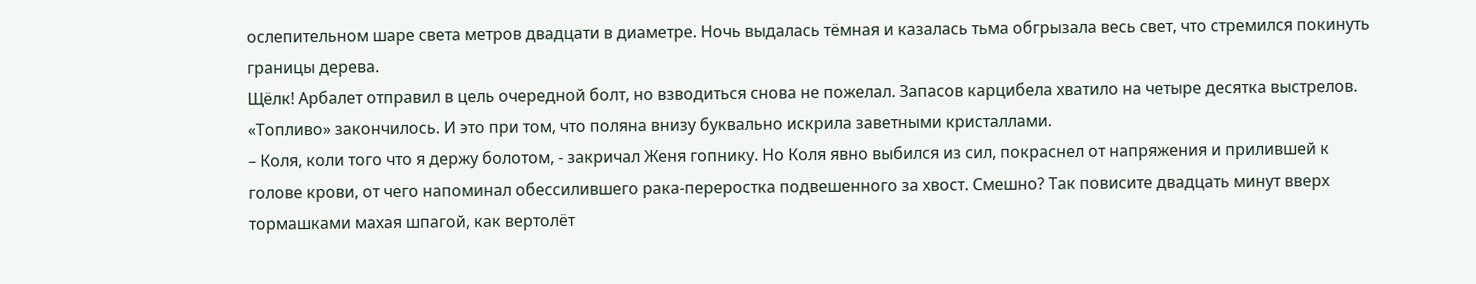ослепительном шаре света метров двадцати в диаметре. Ночь выдалась тёмная и казалась тьма обгрызала весь свет, что стремился покинуть границы дерева.
Щёлк! Арбалет отправил в цель очередной болт, но взводиться снова не пожелал. Запасов карцибела хватило на четыре десятка выстрелов. «Топливо» закончилось. И это при том, что поляна внизу буквально искрила заветными кристаллами.
– Коля, коли того что я держу болотом, - закричал Женя гопнику. Но Коля явно выбился из сил, покраснел от напряжения и прилившей к голове крови, от чего напоминал обессилившего рака-переростка подвешенного за хвост. Смешно? Так повисите двадцать минут вверх тормашками махая шпагой, как вертолёт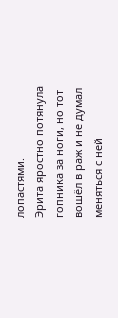лопастями.
Эрита яростно потянула гопника за ноги, но тот вошёл в раж и не думал меняться с ней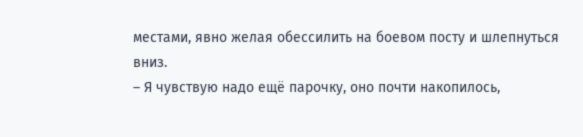местами, явно желая обессилить на боевом посту и шлепнуться вниз.
– Я чувствую надо ещё парочку, оно почти накопилось,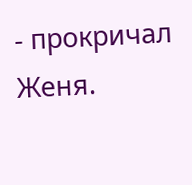- прокричал Женя.